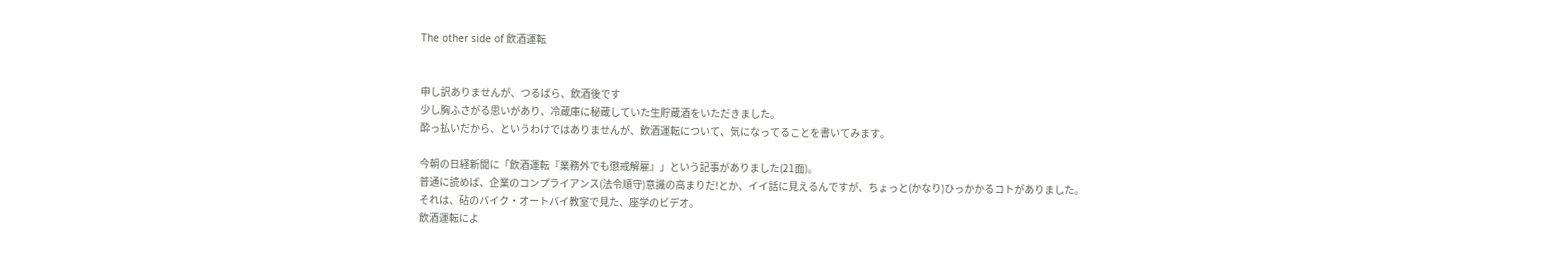The other side of 飲酒運転


申し訳ありませんが、つるばら、飲酒後です
少し胸ふさがる思いがあり、冷蔵庫に秘蔵していた生貯蔵酒をいただきました。
酔っ払いだから、というわけではありませんが、飲酒運転について、気になってることを書いてみます。

今朝の日経新聞に「飲酒運転『業務外でも懲戒解雇』」という記事がありました(21面)。
普通に読めば、企業のコンプライアンス(法令順守)意識の高まりだ!とか、イイ話に見えるんですが、ちょっと(かなり)ひっかかるコトがありました。
それは、砧のバイク・オートバイ教室で見た、座学のビデオ。
飲酒運転によ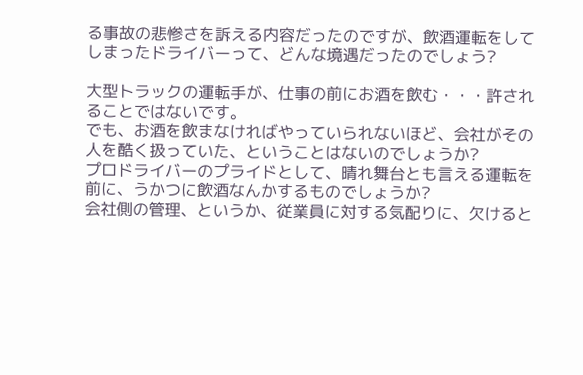る事故の悲惨さを訴える内容だったのですが、飲酒運転をしてしまったドライバーって、どんな境遇だったのでしょう?

大型トラックの運転手が、仕事の前にお酒を飲む・・・許されることではないです。
でも、お酒を飲まなければやっていられないほど、会社がその人を酷く扱っていた、ということはないのでしょうか?
プロドライバーのプライドとして、晴れ舞台とも言える運転を前に、うかつに飲酒なんかするものでしょうか?
会社側の管理、というか、従業員に対する気配りに、欠けると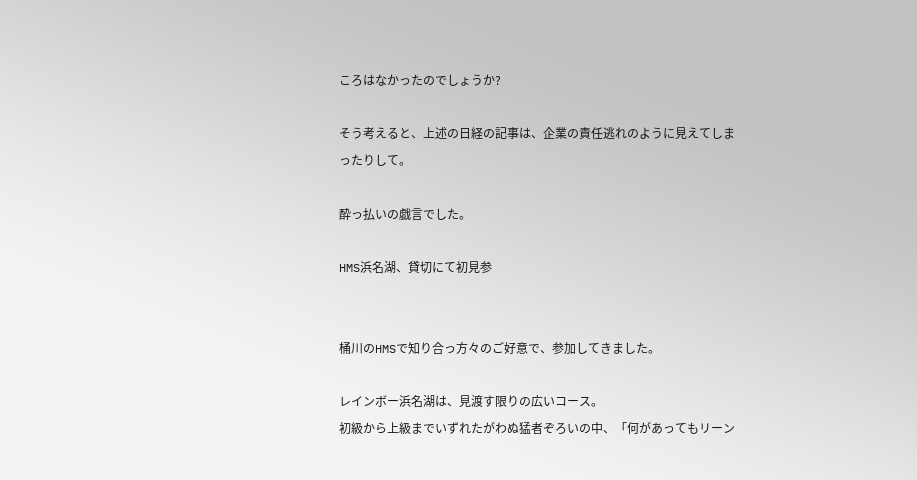ころはなかったのでしょうか?

そう考えると、上述の日経の記事は、企業の責任逃れのように見えてしまったりして。

酔っ払いの戯言でした。

HMS浜名湖、貸切にて初見参


桶川のHMSで知り合っ方々のご好意で、参加してきました。

レインボー浜名湖は、見渡す限りの広いコース。
初級から上級までいずれたがわぬ猛者ぞろいの中、「何があってもリーン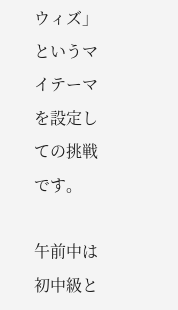ウィズ」というマイテーマを設定しての挑戦です。

午前中は初中級と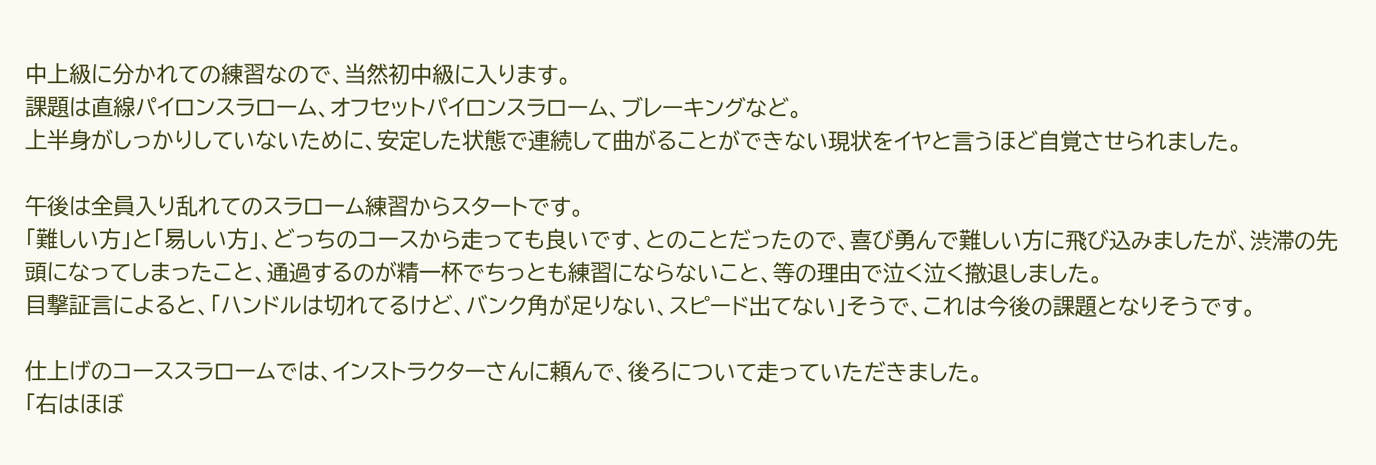中上級に分かれての練習なので、当然初中級に入ります。
課題は直線パイロンスラローム、オフセットパイロンスラローム、ブレーキングなど。
上半身がしっかりしていないために、安定した状態で連続して曲がることができない現状をイヤと言うほど自覚させられました。

午後は全員入り乱れてのスラローム練習からスタートです。
「難しい方」と「易しい方」、どっちのコースから走っても良いです、とのことだったので、喜び勇んで難しい方に飛び込みましたが、渋滞の先頭になってしまったこと、通過するのが精一杯でちっとも練習にならないこと、等の理由で泣く泣く撤退しました。
目撃証言によると、「ハンドルは切れてるけど、バンク角が足りない、スピード出てない」そうで、これは今後の課題となりそうです。

仕上げのコーススラロームでは、インストラクターさんに頼んで、後ろについて走っていただきました。
「右はほぼ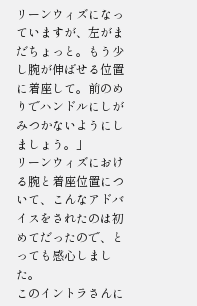リーンウィズになっていますが、左がまだちょっと。もう少し腕が伸ばせる位置に着座して。前のめりでハンドルにしがみつかないようにしましょう。」
リーンウィズにおける腕と着座位置について、こんなアドバイスをされたのは初めてだったので、とっても感心しました。
このイントラさんに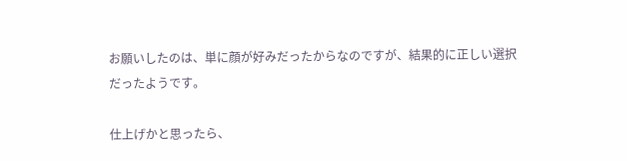お願いしたのは、単に顔が好みだったからなのですが、結果的に正しい選択だったようです。

仕上げかと思ったら、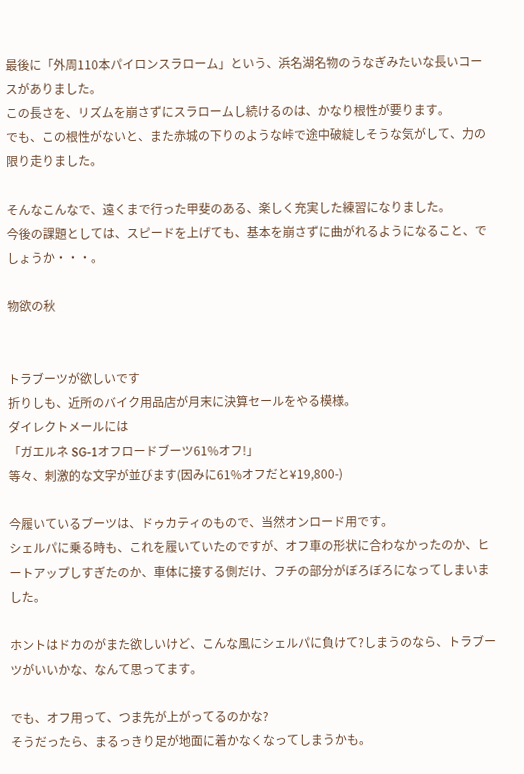最後に「外周110本パイロンスラローム」という、浜名湖名物のうなぎみたいな長いコースがありました。
この長さを、リズムを崩さずにスラロームし続けるのは、かなり根性が要ります。
でも、この根性がないと、また赤城の下りのような峠で途中破綻しそうな気がして、力の限り走りました。

そんなこんなで、遠くまで行った甲斐のある、楽しく充実した練習になりました。
今後の課題としては、スピードを上げても、基本を崩さずに曲がれるようになること、でしょうか・・・。

物欲の秋


トラブーツが欲しいです
折りしも、近所のバイク用品店が月末に決算セールをやる模様。
ダイレクトメールには
「ガエルネ SG-1オフロードブーツ61%オフ!」
等々、刺激的な文字が並びます(因みに61%オフだと¥19,800-)

今履いているブーツは、ドゥカティのもので、当然オンロード用です。
シェルパに乗る時も、これを履いていたのですが、オフ車の形状に合わなかったのか、ヒートアップしすぎたのか、車体に接する側だけ、フチの部分がぼろぼろになってしまいました。

ホントはドカのがまた欲しいけど、こんな風にシェルパに負けて?しまうのなら、トラブーツがいいかな、なんて思ってます。

でも、オフ用って、つま先が上がってるのかな?
そうだったら、まるっきり足が地面に着かなくなってしまうかも。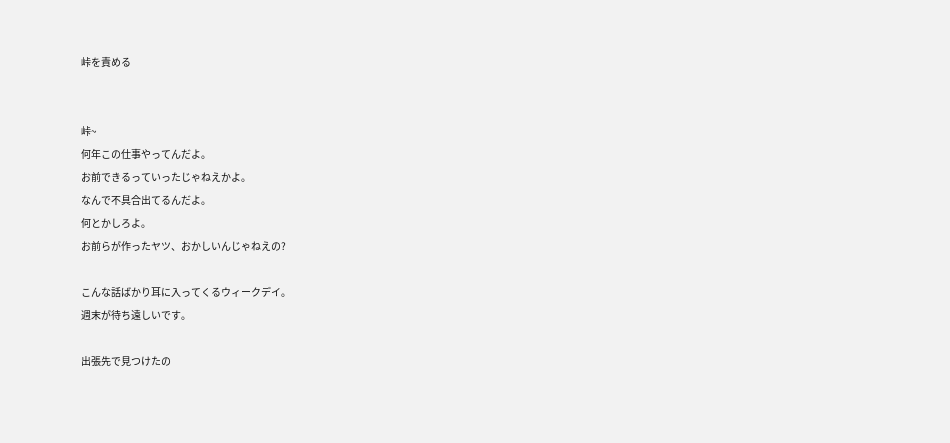峠を責める


峠~
何年この仕事やってんだよ。
お前できるっていったじゃねえかよ。
なんで不具合出てるんだよ。
何とかしろよ。
お前らが作ったヤツ、おかしいんじゃねえの?

こんな話ばかり耳に入ってくるウィークデイ。
週末が待ち遠しいです。

出張先で見つけたの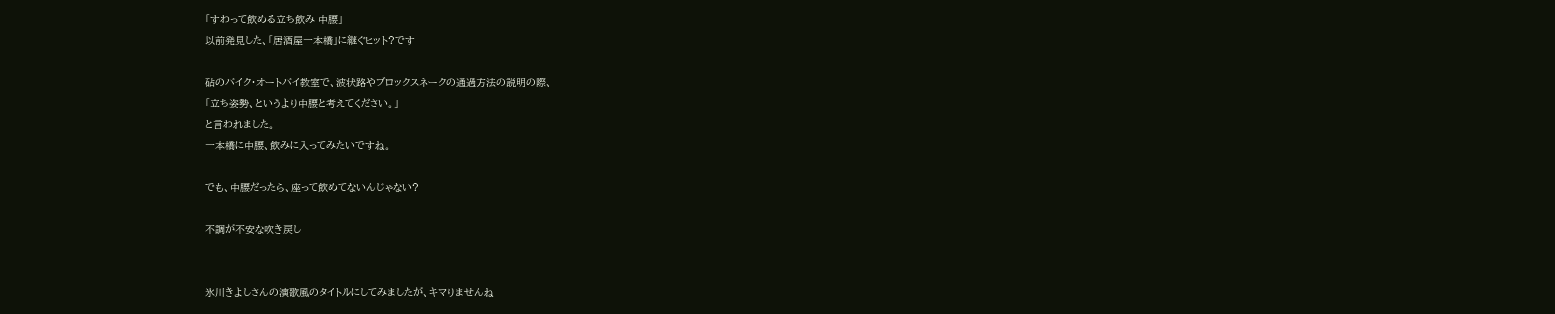「すわって飲める立ち飲み 中腰」
以前発見した、「居酒屋一本橋」に継ぐヒット?です

砧のバイク・オートバイ教室で、波状路やブロックスネークの通過方法の説明の際、
「立ち姿勢、というより中腰と考えてください。」
と言われました。
一本橋に中腰、飲みに入ってみたいですね。

でも、中腰だったら、座って飲めてないんじゃない?

不調が不安な吹き戻し


氷川きよしさんの演歌風のタイトルにしてみましたが、キマりませんね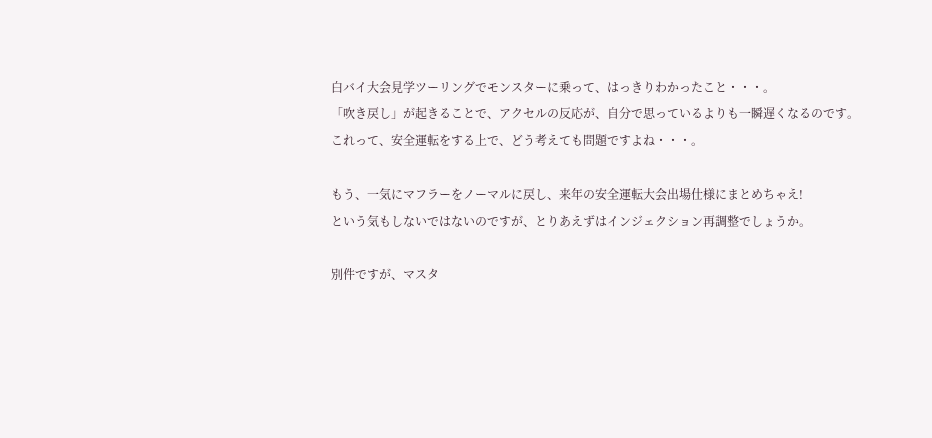白バイ大会見学ツーリングでモンスターに乗って、はっきりわかったこと・・・。
「吹き戻し」が起きることで、アクセルの反応が、自分で思っているよりも一瞬遅くなるのです。
これって、安全運転をする上で、どう考えても問題ですよね・・・。

もう、一気にマフラーをノーマルに戻し、来年の安全運転大会出場仕様にまとめちゃえ!
という気もしないではないのですが、とりあえずはインジェクション再調整でしょうか。

別件ですが、マスタ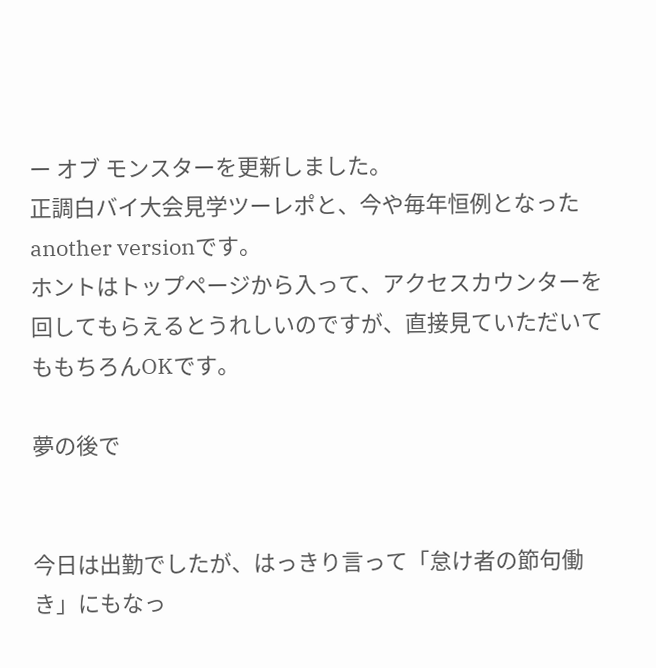ー オブ モンスターを更新しました。
正調白バイ大会見学ツーレポと、今や毎年恒例となったanother versionです。
ホントはトップページから入って、アクセスカウンターを回してもらえるとうれしいのですが、直接見ていただいてももちろんOKです。

夢の後で


今日は出勤でしたが、はっきり言って「怠け者の節句働き」にもなっ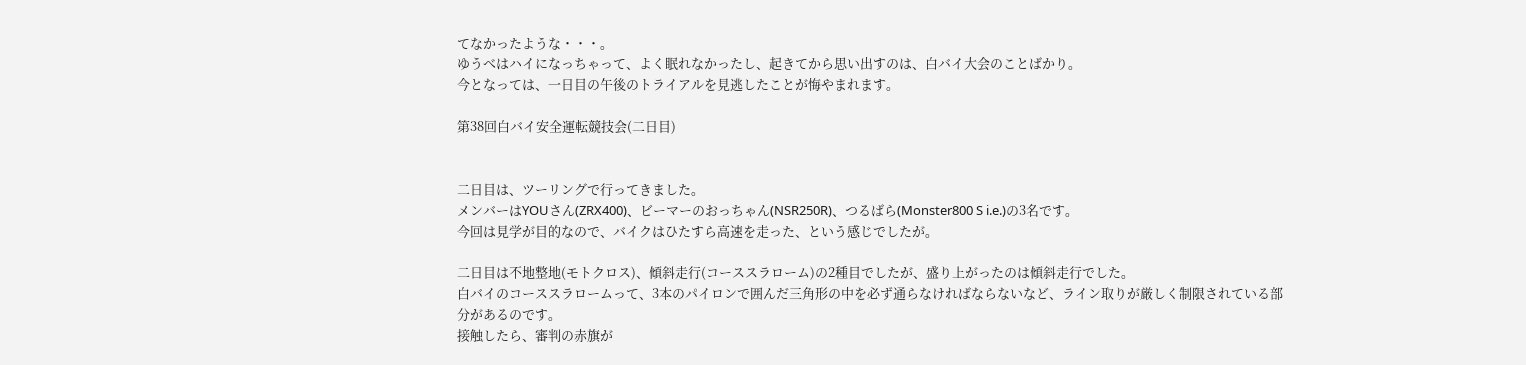てなかったような・・・。
ゆうべはハイになっちゃって、よく眠れなかったし、起きてから思い出すのは、白バイ大会のことばかり。
今となっては、一日目の午後のトライアルを見逃したことが悔やまれます。

第38回白バイ安全運転競技会(二日目)


二日目は、ツーリングで行ってきました。
メンバーはYOUさん(ZRX400)、ビーマーのおっちゃん(NSR250R)、つるばら(Monster800 S i.e.)の3名です。
今回は見学が目的なので、バイクはひたすら高速を走った、という感じでしたが。

二日目は不地整地(モトクロス)、傾斜走行(コーススラローム)の2種目でしたが、盛り上がったのは傾斜走行でした。
白バイのコーススラロームって、3本のパイロンで囲んだ三角形の中を必ず通らなければならないなど、ライン取りが厳しく制限されている部分があるのです。
接触したら、審判の赤旗が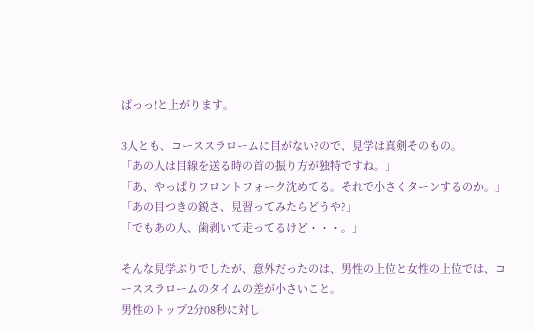ばっっ!と上がります。

3人とも、コーススラロームに目がない?ので、見学は真剣そのもの。
「あの人は目線を送る時の首の振り方が独特ですね。」
「あ、やっぱりフロントフォーク沈めてる。それで小さくターンするのか。」
「あの目つきの鋭さ、見習ってみたらどうや?」
「でもあの人、歯剥いて走ってるけど・・・。」

そんな見学ぶりでしたが、意外だったのは、男性の上位と女性の上位では、コーススラロームのタイムの差が小さいこと。
男性のトップ2分08秒に対し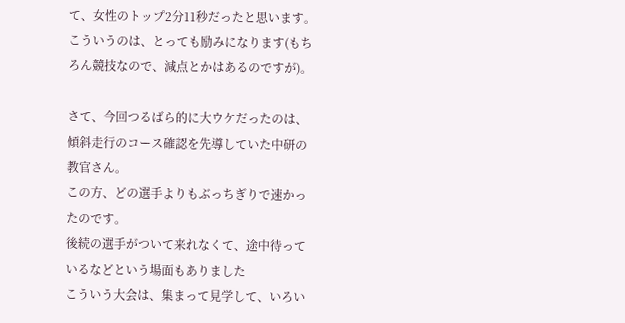て、女性のトップ2分11秒だったと思います。
こういうのは、とっても励みになります(もちろん競技なので、減点とかはあるのですが)。

さて、今回つるばら的に大ウケだったのは、傾斜走行のコース確認を先導していた中研の教官さん。
この方、どの選手よりもぶっちぎりで速かったのです。
後続の選手がついて来れなくて、途中待っているなどという場面もありました
こういう大会は、集まって見学して、いろい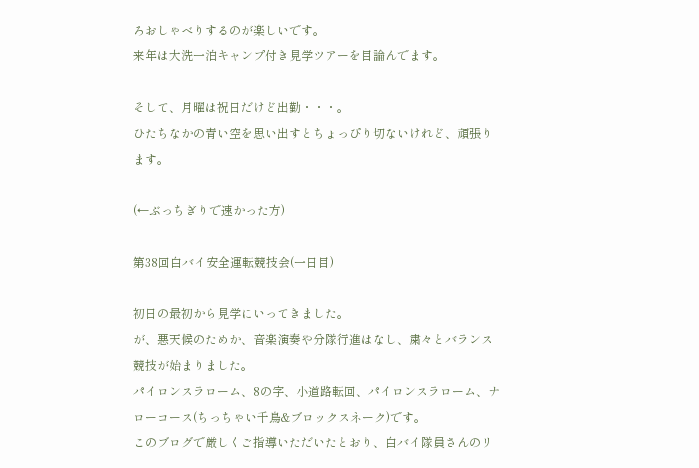ろおしゃべりするのが楽しいです。
来年は大洗一泊キャンプ付き見学ツアーを目論んでます。

そして、月曜は祝日だけど出勤・・・。
ひたちなかの青い空を思い出すとちょっぴり切ないけれど、頑張ります。

(←ぶっちぎりで速かった方)

第38回白バイ安全運転競技会(一日目)

初日の最初から見学にいってきました。
が、悪天候のためか、音楽演奏や分隊行進はなし、粛々とバランス競技が始まりました。
パイロンスラローム、8の字、小道路転回、パイロンスラローム、ナローコース(ちっちゃい千鳥&ブロックスネーク)です。
このブログで厳しくご指導いただいたとおり、白バイ隊員さんのリ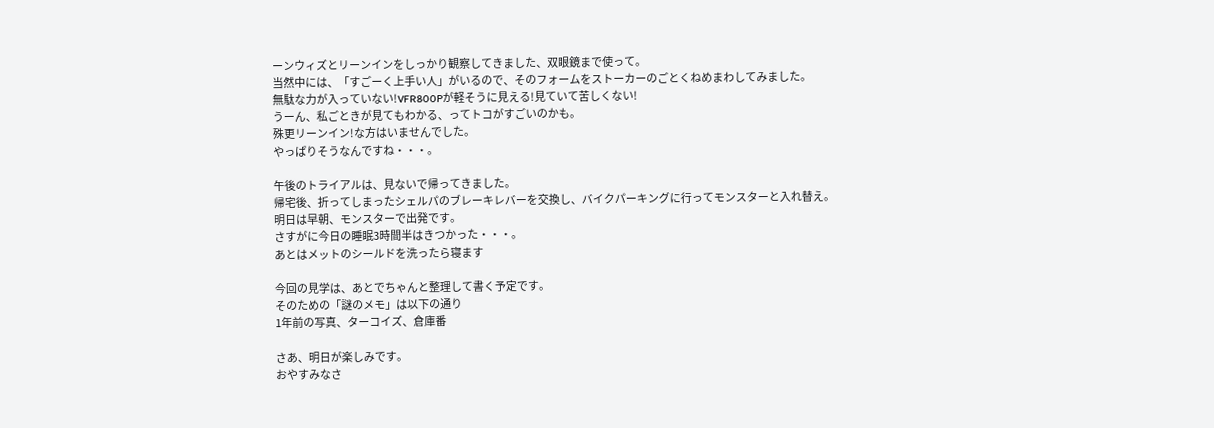ーンウィズとリーンインをしっかり観察してきました、双眼鏡まで使って。
当然中には、「すごーく上手い人」がいるので、そのフォームをストーカーのごとくねめまわしてみました。
無駄な力が入っていない!VFR800Pが軽そうに見える!見ていて苦しくない!
うーん、私ごときが見てもわかる、ってトコがすごいのかも。
殊更リーンイン!な方はいませんでした。
やっぱりそうなんですね・・・。

午後のトライアルは、見ないで帰ってきました。
帰宅後、折ってしまったシェルパのブレーキレバーを交換し、バイクパーキングに行ってモンスターと入れ替え。
明日は早朝、モンスターで出発です。
さすがに今日の睡眠3時間半はきつかった・・・。
あとはメットのシールドを洗ったら寝ます

今回の見学は、あとでちゃんと整理して書く予定です。
そのための「謎のメモ」は以下の通り
1年前の写真、ターコイズ、倉庫番

さあ、明日が楽しみです。
おやすみなさ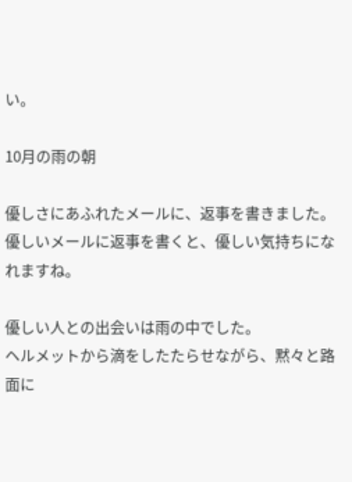い。

10月の雨の朝

優しさにあふれたメールに、返事を書きました。
優しいメールに返事を書くと、優しい気持ちになれますね。

優しい人との出会いは雨の中でした。
ヘルメットから滴をしたたらせながら、黙々と路面に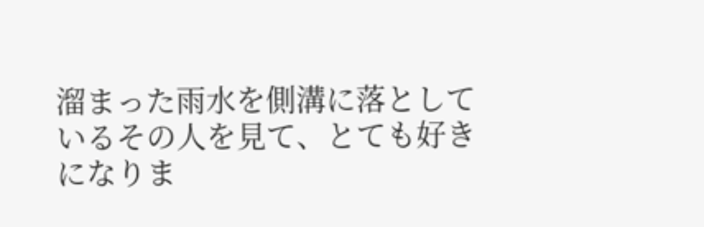溜まった雨水を側溝に落としているその人を見て、とても好きになりま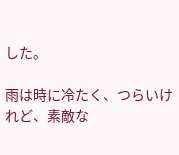した。

雨は時に冷たく、つらいけれど、素敵な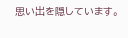思い出を隠しています。